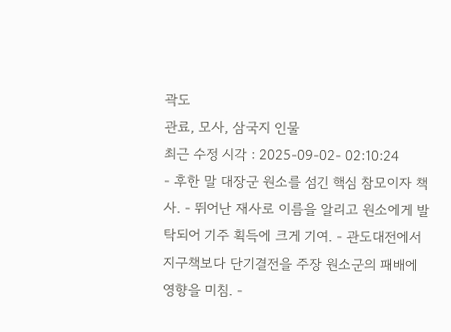곽도
관료, 모사, 삼국지 인물
최근 수정 시각 : 2025-09-02- 02:10:24
- 후한 말 대장군 원소를 섬긴 핵심 참모이자 책사. - 뛰어난 재사로 이름을 알리고 원소에게 발탁되어 기주 획득에 크게 기여. - 관도대전에서 지구책보다 단기결전을 주장 원소군의 패배에 영향을 미침. -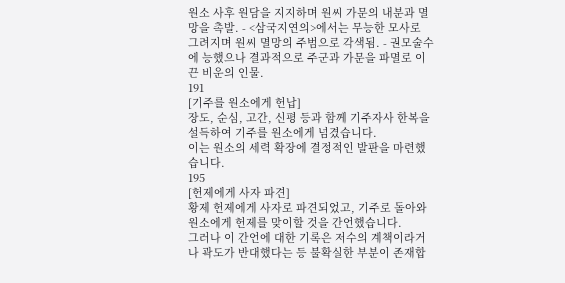원소 사후 원담을 지지하며 원씨 가문의 내분과 멸망을 촉발. - <삼국지연의>에서는 무능한 모사로 그려지며 원씨 멸망의 주범으로 각색됨. - 권모술수에 능했으나 결과적으로 주군과 가문을 파멸로 이끈 비운의 인물.
191
[기주를 원소에게 헌납]
장도, 순심, 고간, 신평 등과 함께 기주자사 한복을 설득하여 기주를 원소에게 넘겼습니다.
이는 원소의 세력 확장에 결정적인 발판을 마련했습니다.
195
[헌제에게 사자 파견]
황제 헌제에게 사자로 파견되었고, 기주로 돌아와 원소에게 헌제를 맞이할 것을 간언했습니다.
그러나 이 간언에 대한 기록은 저수의 계책이라거나 곽도가 반대했다는 등 불확실한 부분이 존재합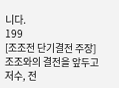니다.
199
[조조전 단기결전 주장]
조조와의 결전을 앞두고 저수, 전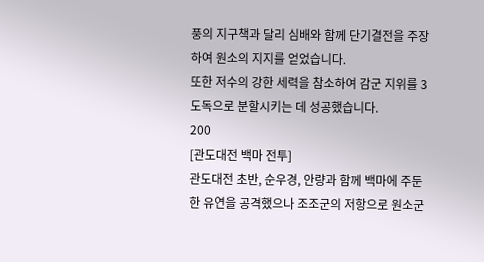풍의 지구책과 달리 심배와 함께 단기결전을 주장하여 원소의 지지를 얻었습니다.
또한 저수의 강한 세력을 참소하여 감군 지위를 3도독으로 분할시키는 데 성공했습니다.
200
[관도대전 백마 전투]
관도대전 초반, 순우경, 안량과 함께 백마에 주둔한 유연을 공격했으나 조조군의 저항으로 원소군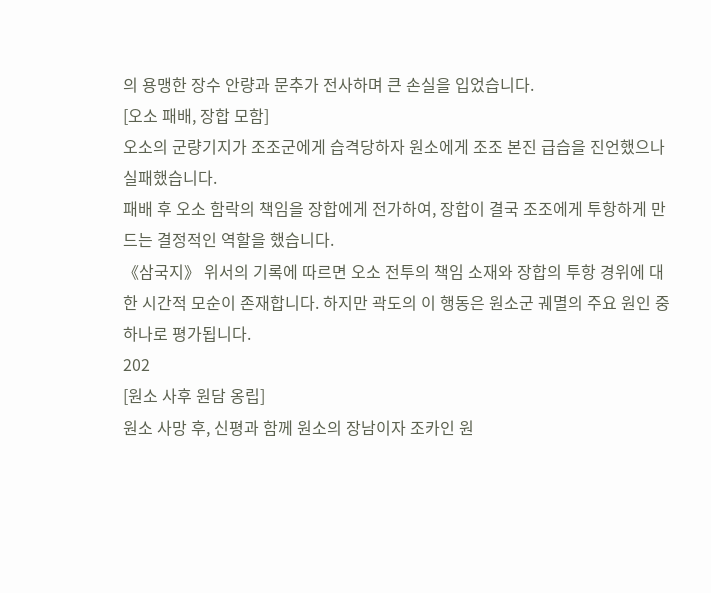의 용맹한 장수 안량과 문추가 전사하며 큰 손실을 입었습니다.
[오소 패배, 장합 모함]
오소의 군량기지가 조조군에게 습격당하자 원소에게 조조 본진 급습을 진언했으나 실패했습니다.
패배 후 오소 함락의 책임을 장합에게 전가하여, 장합이 결국 조조에게 투항하게 만드는 결정적인 역할을 했습니다.
《삼국지》 위서의 기록에 따르면 오소 전투의 책임 소재와 장합의 투항 경위에 대한 시간적 모순이 존재합니다. 하지만 곽도의 이 행동은 원소군 궤멸의 주요 원인 중 하나로 평가됩니다.
202
[원소 사후 원담 옹립]
원소 사망 후, 신평과 함께 원소의 장남이자 조카인 원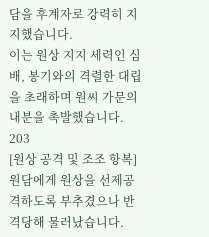담을 후계자로 강력히 지지했습니다.
이는 원상 지지 세력인 심배, 봉기와의 격렬한 대립을 초래하며 원씨 가문의 내분을 촉발했습니다.
203
[원상 공격 및 조조 항복]
원담에게 원상을 선제공격하도록 부추겼으나 반격당해 물러났습니다.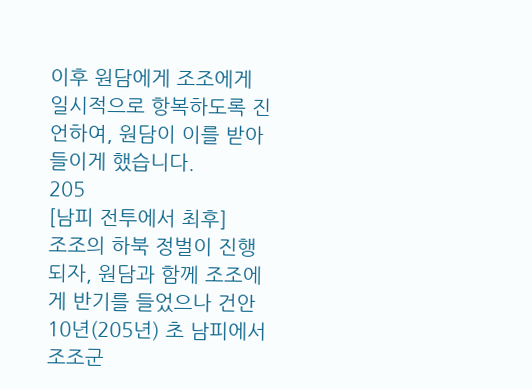이후 원담에게 조조에게 일시적으로 항복하도록 진언하여, 원담이 이를 받아들이게 했습니다.
205
[남피 전투에서 최후]
조조의 하북 정벌이 진행되자, 원담과 함께 조조에게 반기를 들었으나 건안 10년(205년) 초 남피에서 조조군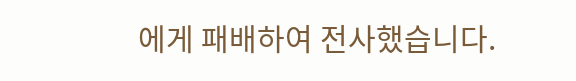에게 패배하여 전사했습니다.